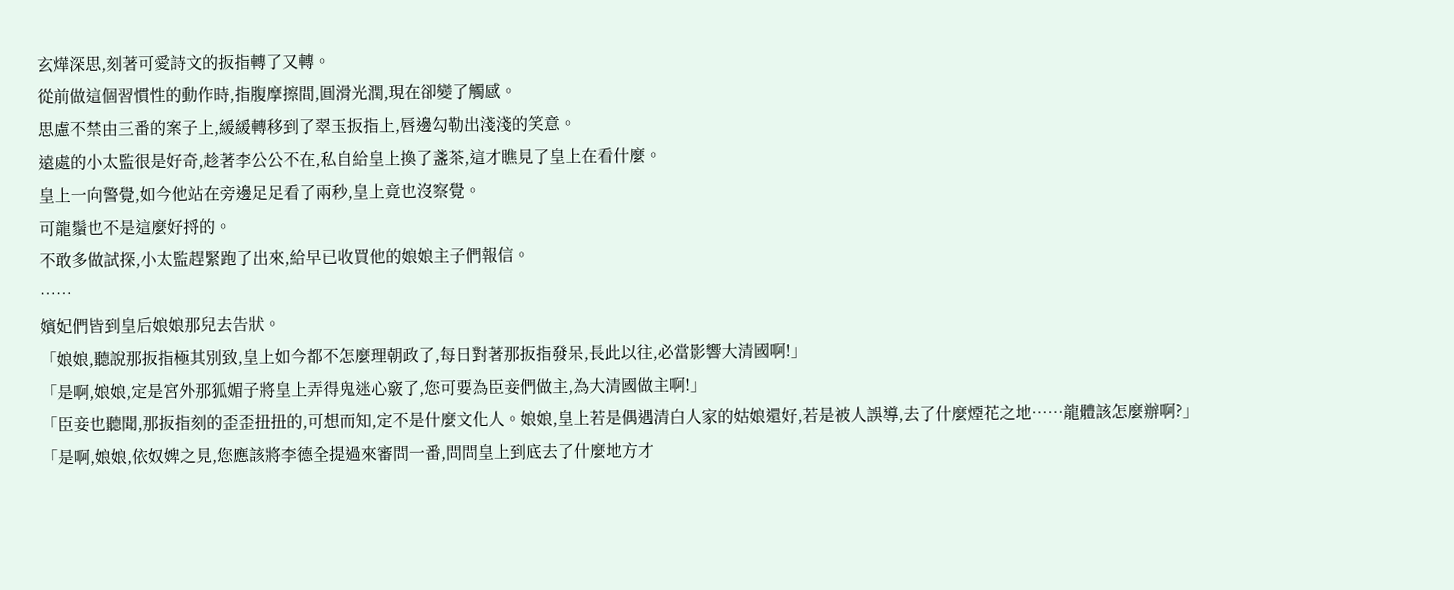玄燁深思,刻著可愛詩文的扳指轉了又轉。
從前做這個習慣性的動作時,指腹摩擦間,圓滑光潤,現在卻變了觸感。
思慮不禁由三番的案子上,緩緩轉移到了翠玉扳指上,唇邊勾勒出淺淺的笑意。
遠處的小太監很是好奇,趁著李公公不在,私自給皇上換了盞茶,這才瞧見了皇上在看什麼。
皇上一向警覺,如今他站在旁邊足足看了兩秒,皇上竟也沒察覺。
可龍鬚也不是這麼好捋的。
不敢多做試探,小太監趕緊跑了出來,給早已收買他的娘娘主子們報信。
……
嬪妃們皆到皇后娘娘那兒去告狀。
「娘娘,聽說那扳指極其別致,皇上如今都不怎麼理朝政了,每日對著那扳指發呆,長此以往,必當影響大清國啊!」
「是啊,娘娘,定是宮外那狐媚子將皇上弄得鬼迷心竅了,您可要為臣妾們做主,為大清國做主啊!」
「臣妾也聽聞,那扳指刻的歪歪扭扭的,可想而知,定不是什麼文化人。娘娘,皇上若是偶遇清白人家的姑娘還好,若是被人誤導,去了什麼煙花之地……龍體該怎麼辦啊?」
「是啊,娘娘,依奴婢之見,您應該將李德全提過來審問一番,問問皇上到底去了什麼地方才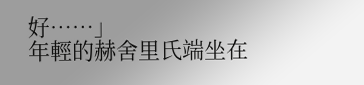好……」
年輕的赫舍里氏端坐在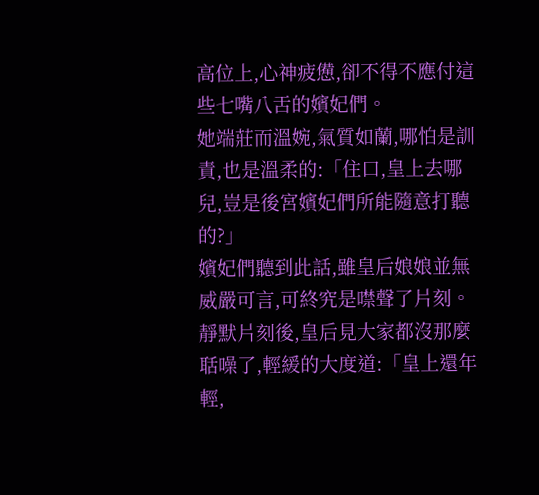高位上,心神疲憊,卻不得不應付這些七嘴八舌的嬪妃們。
她端莊而溫婉,氣質如蘭,哪怕是訓責,也是溫柔的:「住口,皇上去哪兒,豈是後宮嬪妃們所能隨意打聽的?」
嬪妃們聽到此話,雖皇后娘娘並無威嚴可言,可終究是噤聲了片刻。
靜默片刻後,皇后見大家都沒那麼聒噪了,輕緩的大度道:「皇上還年輕,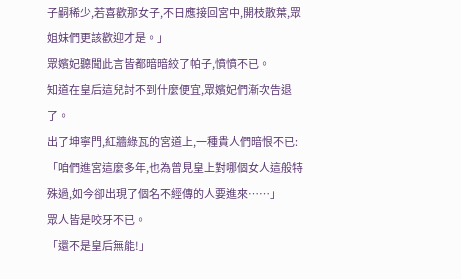子嗣稀少,若喜歡那女子,不日應接回宮中,開枝散葉,眾姐妹們更該歡迎才是。」
眾嬪妃聽聞此言皆都暗暗絞了帕子,憤憤不已。
知道在皇后這兒討不到什麼便宜,眾嬪妃們漸次告退了。
出了坤寧門,紅牆綠瓦的宮道上,一種貴人們暗恨不已:「咱們進宮這麼多年,也為曾見皇上對哪個女人這般特殊過,如今卻出現了個名不經傳的人要進來……」
眾人皆是咬牙不已。
「還不是皇后無能!」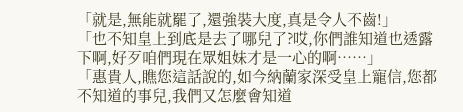「就是,無能就罷了,還強裝大度,真是令人不齒!」
「也不知皇上到底是去了哪兒了?哎,你們誰知道也透露下啊,好歹咱們現在眾姐妹才是一心的啊……」
「惠貴人,瞧您這話說的,如今納蘭家深受皇上寵信,您都不知道的事兒,我們又怎麼會知道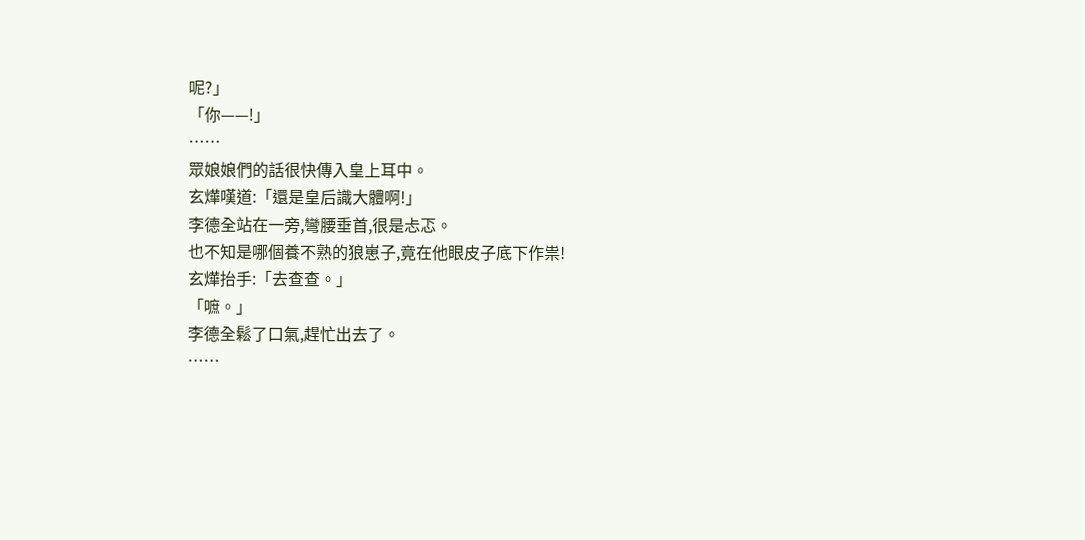呢?」
「你——!」
……
眾娘娘們的話很快傳入皇上耳中。
玄燁嘆道:「還是皇后識大體啊!」
李德全站在一旁,彎腰垂首,很是忐忑。
也不知是哪個養不熟的狼崽子,竟在他眼皮子底下作祟!
玄燁抬手:「去查查。」
「嗻。」
李德全鬆了口氣,趕忙出去了。
……